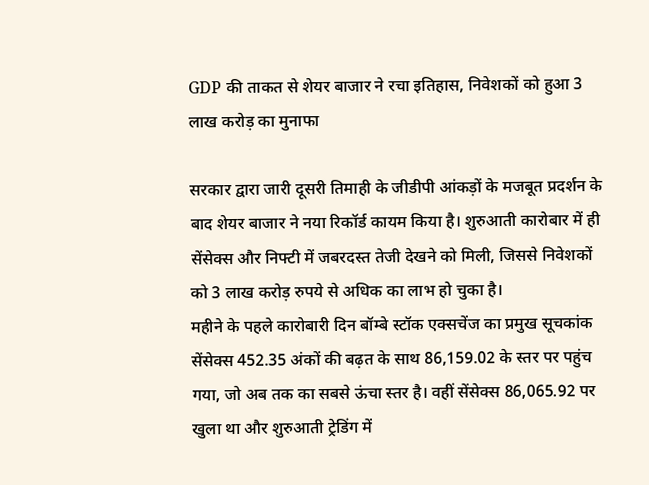GDP की ताकत से शेयर बाजार ने रचा इतिहास, निवेशकों को हुआ 3 लाख करोड़ का मुनाफा

सरकार द्वारा जारी दूसरी तिमाही के जीडीपी आंकड़ों के मजबूत प्रदर्शन के बाद शेयर बाजार ने नया रिकॉर्ड कायम किया है। शुरुआती कारोबार में ही सेंसेक्स और निफ्टी में जबरदस्त तेजी देखने को मिली, जिससे निवेशकों को 3 लाख करोड़ रुपये से अधिक का लाभ हो चुका है।
महीने के पहले कारोबारी दिन बॉम्बे स्टॉक एक्सचेंज का प्रमुख सूचकांक सेंसेक्स 452.35 अंकों की बढ़त के साथ 86,159.02 के स्तर पर पहुंच गया, जो अब तक का सबसे ऊंचा स्तर है। वहीं सेंसेक्स 86,065.92 पर खुला था और शुरुआती ट्रेडिंग में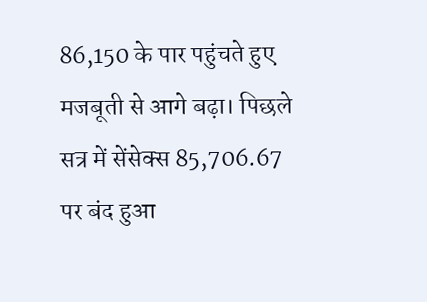86,150 के पार पहुंचते हुए मजबूती से आगे बढ़ा। पिछले सत्र में सेंसेक्स 85,706.67 पर बंद हुआ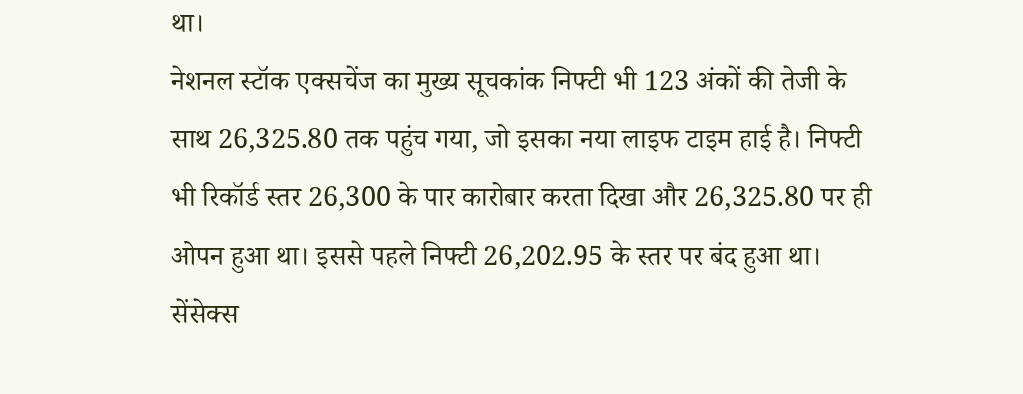था।
नेशनल स्टॉक एक्सचेंज का मुख्य सूचकांक निफ्टी भी 123 अंकों की तेजी के साथ 26,325.80 तक पहुंच गया, जो इसका नया लाइफ टाइम हाई है। निफ्टी भी रिकॉर्ड स्तर 26,300 के पार कारोबार करता दिखा और 26,325.80 पर ही ओपन हुआ था। इससे पहले निफ्टी 26,202.95 के स्तर पर बंद हुआ था।
सेंसेक्स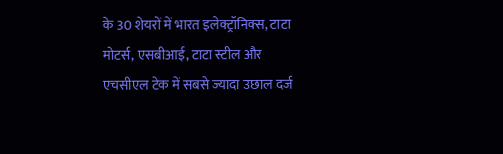के 30 शेयरों में भारत इलेक्ट्रॉनिक्स, टाटा मोटर्स, एसबीआई, टाटा स्टील और एचसीएल टेक में सबसे ज्यादा उछाल दर्ज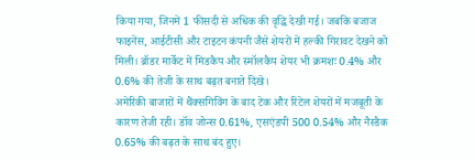किया गया, जिनमें 1 फीसदी से अधिक की वृद्धि देखी गई। जबकि बजाज फाइनेंस, आईटीसी और टाइटन कंपनी जैसे शेयरों में हल्की गिरावट देखने को मिली। ब्रॉडर मार्केट में मिडकैप और स्मॉलकैप शेयर भी क्रमशः 0.4% और 0.6% की तेजी के साथ बढ़त बनाते दिखे।
अमेरिकी बाजारों में थैंक्सगिविंग के बाद टेक और रिटेल शेयरों में मजबूती के कारण तेजी रही। डॉव जोन्स 0.61%, एसएंडपी 500 0.54% और नैस्डैक 0.65% की बढ़त के साथ बंद हुए।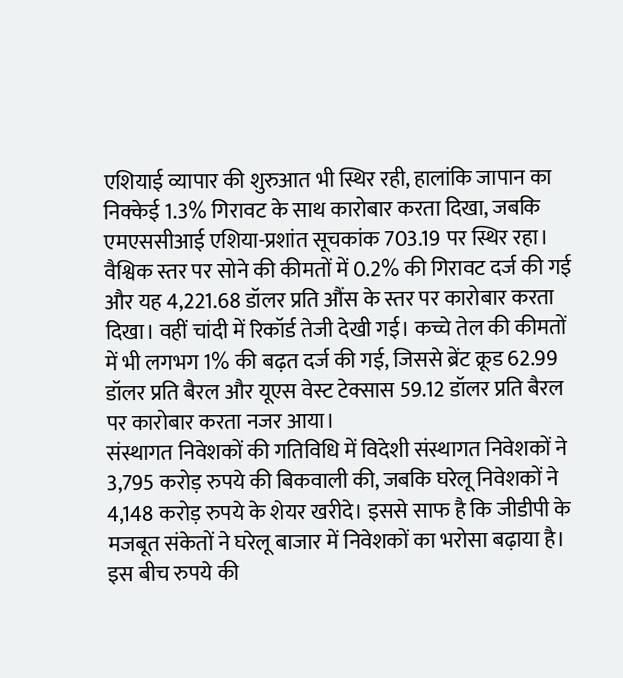एशियाई व्यापार की शुरुआत भी स्थिर रही, हालांकि जापान का निक्केई 1.3% गिरावट के साथ कारोबार करता दिखा, जबकि एमएससीआई एशिया-प्रशांत सूचकांक 703.19 पर स्थिर रहा।
वैश्विक स्तर पर सोने की कीमतों में 0.2% की गिरावट दर्ज की गई और यह 4,221.68 डॉलर प्रति औंस के स्तर पर कारोबार करता दिखा। वहीं चांदी में रिकॉर्ड तेजी देखी गई। कच्चे तेल की कीमतों में भी लगभग 1% की बढ़त दर्ज की गई, जिससे ब्रेंट क्रूड 62.99 डॉलर प्रति बैरल और यूएस वेस्ट टेक्सास 59.12 डॉलर प्रति बैरल पर कारोबार करता नजर आया।
संस्थागत निवेशकों की गतिविधि में विदेशी संस्थागत निवेशकों ने 3,795 करोड़ रुपये की बिकवाली की, जबकि घरेलू निवेशकों ने 4,148 करोड़ रुपये के शेयर खरीदे। इससे साफ है कि जीडीपी के मजबूत संकेतों ने घरेलू बाजार में निवेशकों का भरोसा बढ़ाया है।
इस बीच रुपये की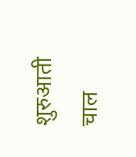शुरुआती चाल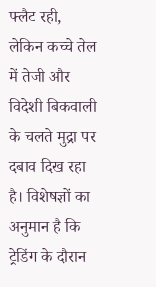फ्लैट रही, लेकिन कच्चे तेल में तेजी और विदेशी बिकवाली के चलते मुद्रा पर दबाव दिख रहा है। विशेषज्ञों का अनुमान है कि ट्रेडिंग के दौरान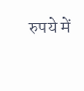रुपये में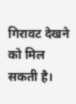गिरावट देखने को मिल सकती है।